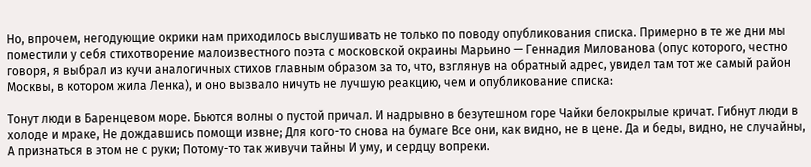Но, впрочем, негодующие окрики нам приходилось выслушивать не только по поводу опубликования списка. Примерно в те же дни мы поместили у себя стихотворение малоизвестного поэта с московской окраины Марьино — Геннадия Милованова (опус которого, честно говоря, я выбрал из кучи аналогичных стихов главным образом за то, что, взглянув на обратный адрес, увидел там тот же самый район Москвы, в котором жила Ленка), и оно вызвало ничуть не лучшую реакцию, чем и опубликование списка:

Тонут люди в Баренцевом море. Бьются волны о пустой причал. И надрывно в безутешном горе Чайки белокрылые кричат. Гибнут люди в холоде и мраке, Не дождавшись помощи извне; Для кого-то снова на бумаге Все они, как видно, не в цене. Да и беды, видно, не случайны, А признаться в этом не с руки; Потому-то так живучи тайны И уму, и сердцу вопреки.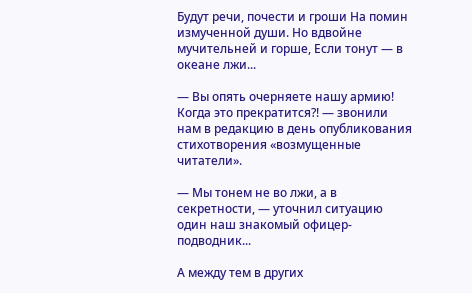Будут речи, почести и гроши На помин измученной души. Но вдвойне мучительней и горше, Если тонут — в океане лжи...

— Вы опять очерняете нашу армию! Когда это прекратится?! — звонили нам в редакцию в день опубликования стихотворения «возмущенные читатели».

— Мы тонем не во лжи, а в секретности, — уточнил ситуацию один наш знакомый офицер-подводник...

А между тем в других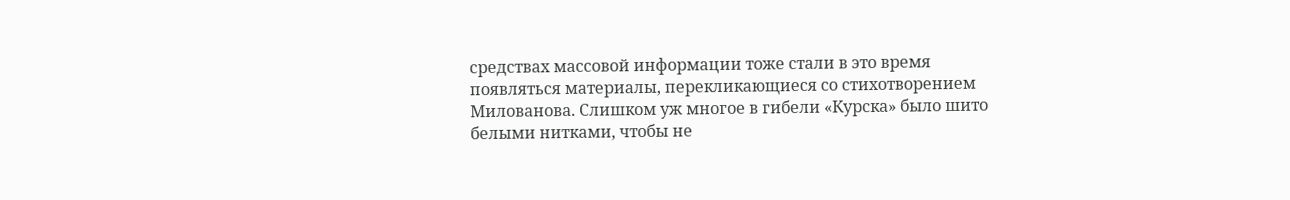средствах массовой информации тоже стали в это время появляться материалы, перекликающиеся со стихотворением Милованова. Слишком уж многое в гибели «Курска» было шито белыми нитками, чтобы не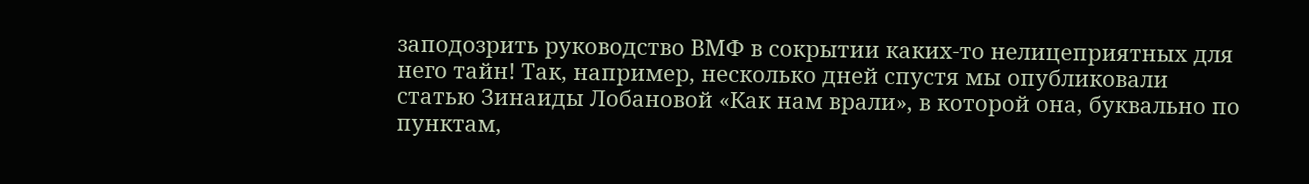заподозрить руководство ВМФ в сокрытии каких-то нелицеприятных для него тайн! Так, например, несколько дней спустя мы опубликовали статью Зинаиды Лобановой «Как нам врали», в которой она, буквально по пунктам,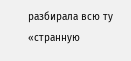разбирала всю ту «странную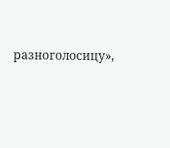разноголосицу»,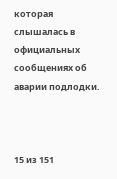которая слышалась в официальных сообщениях об аварии подлодки.



15 из 151